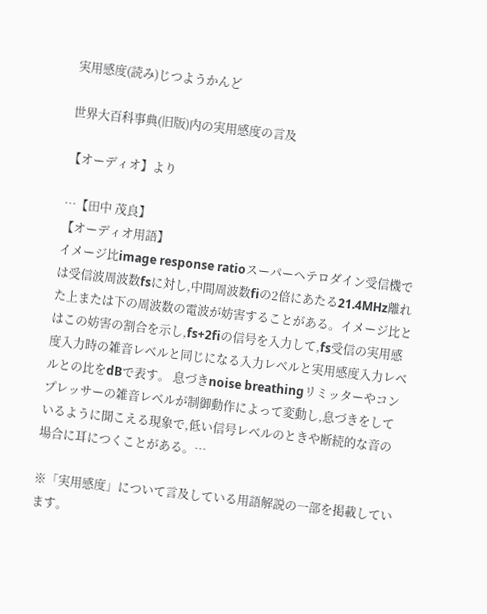実用感度(読み)じつようかんど

世界大百科事典(旧版)内の実用感度の言及

【オーディオ】より

…【田中 茂良】
【オーディオ用語】
イメージ比image response ratioスーパーヘテロダイン受信機では受信波周波数fsに対し,中間周波数fiの2倍にあたる21.4MHz離れた上または下の周波数の電波が妨害することがある。イメージ比とはこの妨害の割合を示し,fs+2fiの信号を入力して,fs受信の実用感度入力時の雑音レベルと同じになる入力レベルと実用感度入力レベルとの比をdBで表す。 息づきnoise breathingリミッターやコンプレッサーの雑音レベルが制御動作によって変動し,息づきをしているように聞こえる現象で,低い信号レベルのときや断続的な音の場合に耳につくことがある。…

※「実用感度」について言及している用語解説の一部を掲載しています。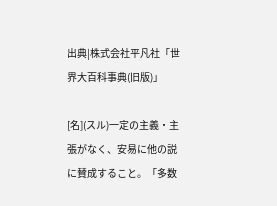出典|株式会社平凡社「世界大百科事典(旧版)」

[名](スル)一定の主義・主張がなく、安易に他の説に賛成すること。「多数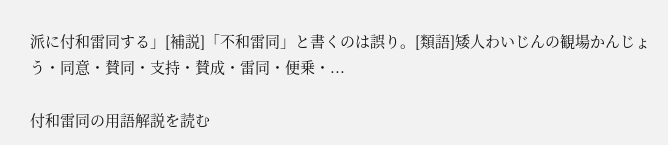派に付和雷同する」[補説]「不和雷同」と書くのは誤り。[類語]矮人わいじんの観場かんじょう・同意・賛同・支持・賛成・雷同・便乗・...

付和雷同の用語解説を読む